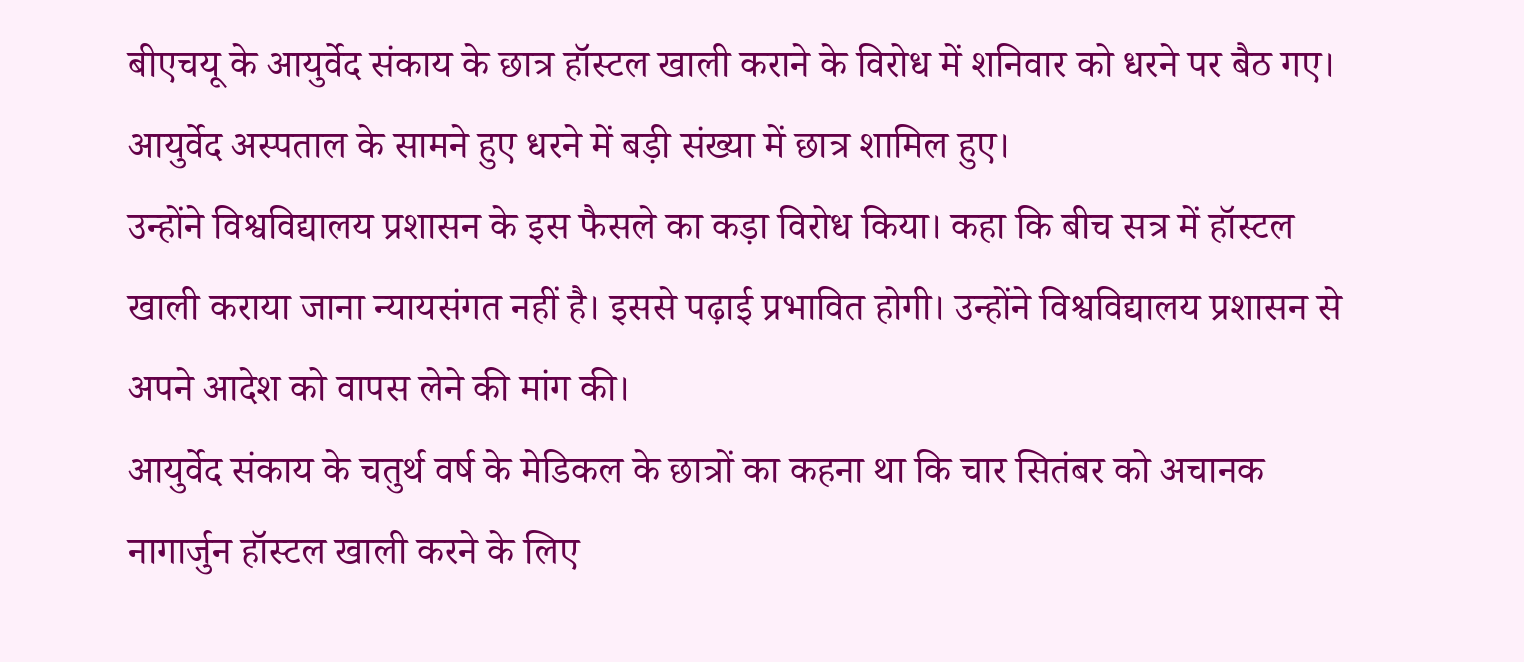बीएचयू के आयुर्वेद संकाय के छात्र हॉस्टल खाली कराने के विरोध में शनिवार को धरने पर बैठ गए। आयुर्वेद अस्पताल के सामने हुए धरने में बड़ी संख्या में छात्र शामिल हुए।
उन्होंने विश्वविद्यालय प्रशासन के इस फैसले का कड़ा विरोध किया। कहा कि बीच सत्र में हॉस्टल खाली कराया जाना न्यायसंगत नहीं है। इससे पढ़ाई प्रभावित होगी। उन्होंने विश्वविद्यालय प्रशासन से अपने आदेश को वापस लेने की मांग की।
आयुर्वेद संकाय के चतुर्थ वर्ष के मेडिकल के छात्रों का कहना था कि चार सितंबर को अचानक नागार्जुन हॉस्टल खाली करने के लिए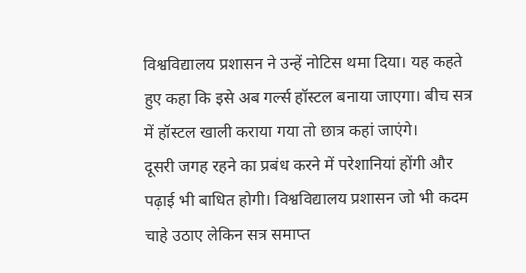विश्वविद्यालय प्रशासन ने उन्हें नोटिस थमा दिया। यह कहते हुए कहा कि इसे अब गर्ल्स हॉस्टल बनाया जाएगा। बीच सत्र में हॉस्टल खाली कराया गया तो छात्र कहां जाएंगे।
दूसरी जगह रहने का प्रबंध करने में परेशानियां होंगी और पढ़ाई भी बाधित होगी। विश्वविद्यालय प्रशासन जो भी कदम चाहे उठाए लेकिन सत्र समाप्त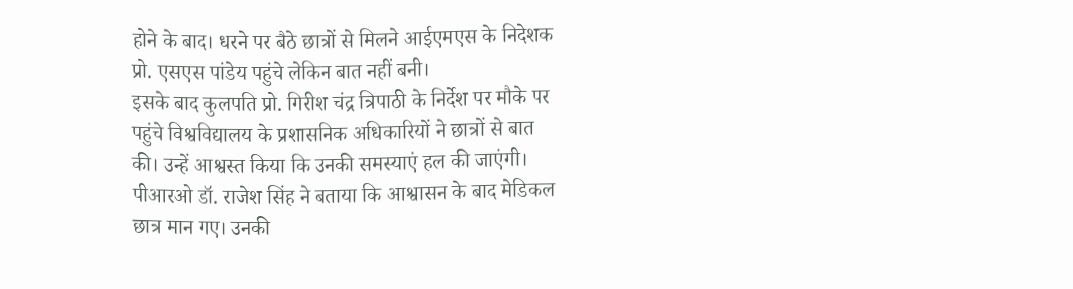होने के बाद। धरने पर बैठे छात्रों से मिलने आईएमएस के निदेशक प्रो. एसएस पांडेय पहुंचे लेकिन बात नहीं बनी।
इसके बाद कुलपति प्रो. गिरीश चंद्र त्रिपाठी के निर्देश पर मौके पर पहुंचे विश्वविद्यालय के प्रशासनिक अधिकारियों ने छात्रों से बात की। उन्हें आश्वस्त किया कि उनकी समस्याएं हल की जाएंगी। पीआरओ डॉ. राजेश सिंह ने बताया कि आश्वासन के बाद मेडिकल छात्र मान गए। उनकी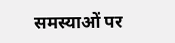समस्याओं पर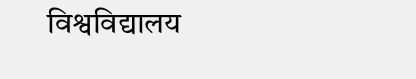विश्वविद्यालय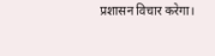प्रशासन विचार करेगा।